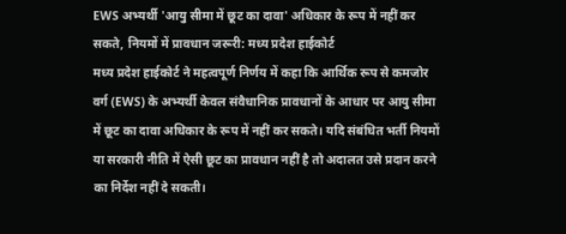EWS अभ्यर्थी 'आयु सीमा में छूट का दावा' अधिकार के रूप में नहीं कर सकते, नियमों में प्रावधान जरूरी: मध्य प्रदेश हाईकोर्ट
मध्य प्रदेश हाईकोर्ट ने महत्वपूर्ण निर्णय में कहा कि आर्थिक रूप से कमजोर वर्ग (EWS) के अभ्यर्थी केवल संवैधानिक प्रावधानों के आधार पर आयु सीमा में छूट का दावा अधिकार के रूप में नहीं कर सकते। यदि संबंधित भर्ती नियमों या सरकारी नीति में ऐसी छूट का प्रावधान नहीं है तो अदालत उसे प्रदान करने का निर्देश नहीं दे सकती।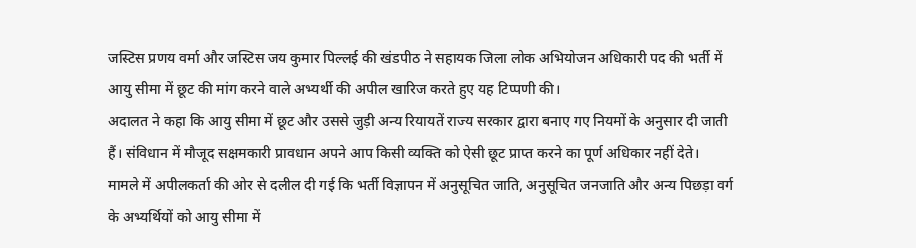जस्टिस प्रणय वर्मा और जस्टिस जय कुमार पिल्लई की खंडपीठ ने सहायक जिला लोक अभियोजन अधिकारी पद की भर्ती में आयु सीमा में छूट की मांग करने वाले अभ्यर्थी की अपील खारिज करते हुए यह टिप्पणी की।
अदालत ने कहा कि आयु सीमा में छूट और उससे जुड़ी अन्य रियायतें राज्य सरकार द्वारा बनाए गए नियमों के अनुसार दी जाती हैं। संविधान में मौजूद सक्षमकारी प्रावधान अपने आप किसी व्यक्ति को ऐसी छूट प्राप्त करने का पूर्ण अधिकार नहीं देते।
मामले में अपीलकर्ता की ओर से दलील दी गई कि भर्ती विज्ञापन में अनुसूचित जाति, अनुसूचित जनजाति और अन्य पिछड़ा वर्ग के अभ्यर्थियों को आयु सीमा में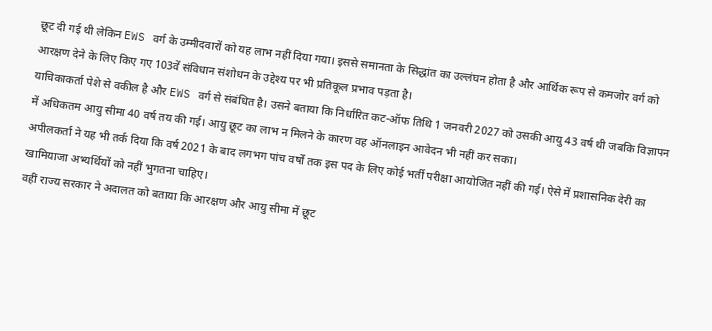छूट दी गई थी लेकिन EWS वर्ग के उम्मीदवारों को यह लाभ नहीं दिया गया। इससे समानता के सिद्धांत का उल्लंघन होता है और आर्थिक रूप से कमजोर वर्ग को आरक्षण देने के लिए किए गए 103वें संविधान संशोधन के उद्देश्य पर भी प्रतिकूल प्रभाव पड़ता है।
याचिकाकर्ता पेशे से वकील है और EWS वर्ग से संबंधित है। उसने बताया कि निर्धारित कट-ऑफ तिथि 1 जनवरी 2027 को उसकी आयु 43 वर्ष थी जबकि विज्ञापन में अधिकतम आयु सीमा 40 वर्ष तय की गई। आयु छूट का लाभ न मिलने के कारण वह ऑनलाइन आवेदन भी नहीं कर सका।
अपीलकर्ता ने यह भी तर्क दिया कि वर्ष 2021 के बाद लगभग पांच वर्षों तक इस पद के लिए कोई भर्ती परीक्षा आयोजित नहीं की गई। ऐसे में प्रशासनिक देरी का खामियाजा अभ्यर्थियों को नहीं भुगतना चाहिए।
वहीं राज्य सरकार ने अदालत को बताया कि आरक्षण और आयु सीमा में छूट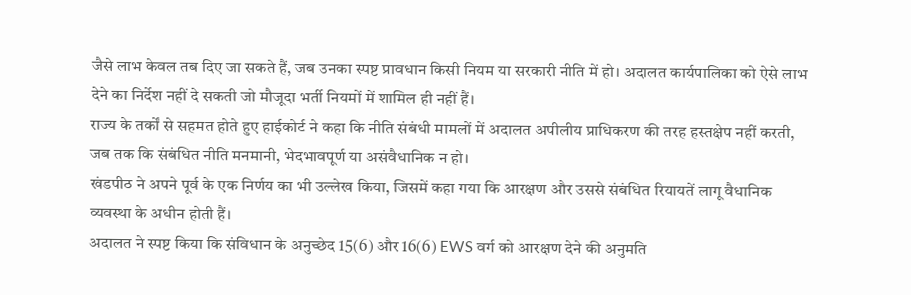जैसे लाभ केवल तब दिए जा सकते हैं, जब उनका स्पष्ट प्रावधान किसी नियम या सरकारी नीति में हो। अदालत कार्यपालिका को ऐसे लाभ देने का निर्देश नहीं दे सकती जो मौजूदा भर्ती नियमों में शामिल ही नहीं हैं।
राज्य के तर्कों से सहमत होते हुए हाईकोर्ट ने कहा कि नीति संबंधी मामलों में अदालत अपीलीय प्राधिकरण की तरह हस्तक्षेप नहीं करती, जब तक कि संबंधित नीति मनमानी, भेदभावपूर्ण या असंवैधानिक न हो।
खंडपीठ ने अपने पूर्व के एक निर्णय का भी उल्लेख किया, जिसमें कहा गया कि आरक्षण और उससे संबंधित रियायतें लागू वैधानिक व्यवस्था के अधीन होती हैं।
अदालत ने स्पष्ट किया कि संविधान के अनुच्छेद 15(6) और 16(6) EWS वर्ग को आरक्षण देने की अनुमति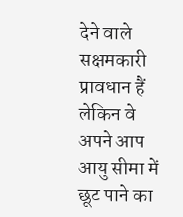देने वाले सक्षमकारी प्रावधान हैं लेकिन वे अपने आप आयु सीमा में छूट पाने का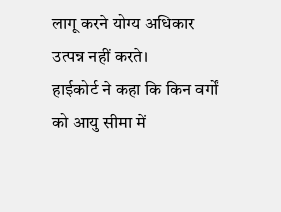लागू करने योग्य अधिकार उत्पन्न नहीं करते।
हाईकोर्ट ने कहा कि किन वर्गों को आयु सीमा में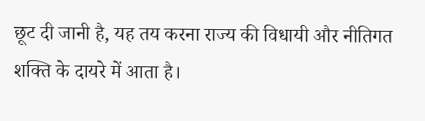छूट दी जानी है, यह तय करना राज्य की विधायी और नीतिगत शक्ति के दायरे में आता है।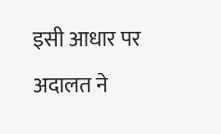इसी आधार पर अदालत ने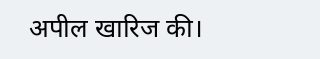अपील खारिज की।